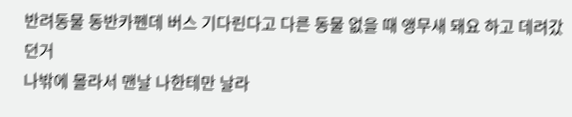반려동물 동반카펜데 버스 기다린다고 다른 동물 없을 때 앵무새 돼요 하고 데려갔던거
나밖에 몰라서 맨날 나한테만 날라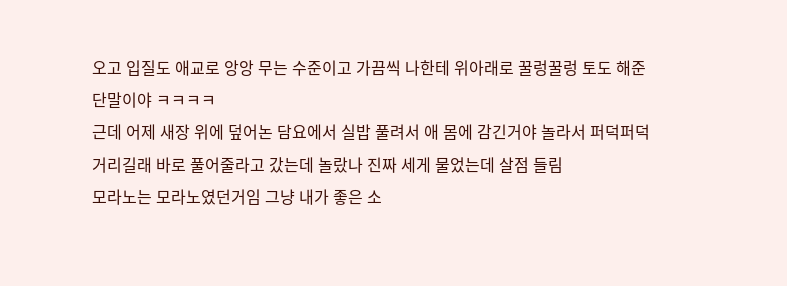오고 입질도 애교로 앙앙 무는 수준이고 가끔씩 나한테 위아래로 꿀렁꿀렁 토도 해준단말이야 ㅋㅋㅋㅋ
근데 어제 새장 위에 덮어논 담요에서 실밥 풀려서 애 몸에 감긴거야 놀라서 퍼덕퍼덕 거리길래 바로 풀어줄라고 갔는데 놀랐나 진짜 세게 물었는데 살점 들림
모라노는 모라노였던거임 그냥 내가 좋은 소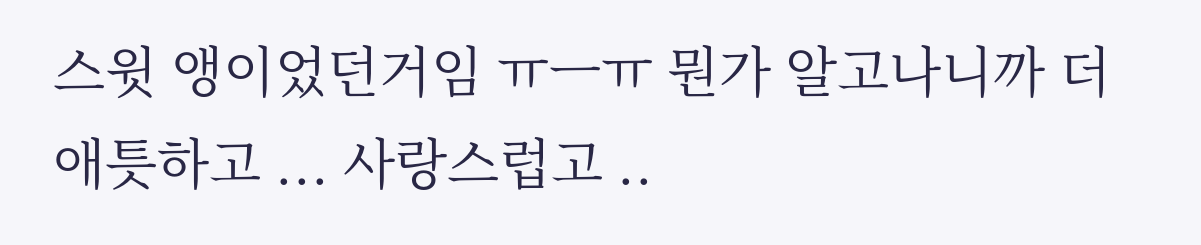스윗 앵이었던거임 ㅠㅡㅠ 뭔가 알고나니까 더 애틋하고 ... 사랑스럽고 ..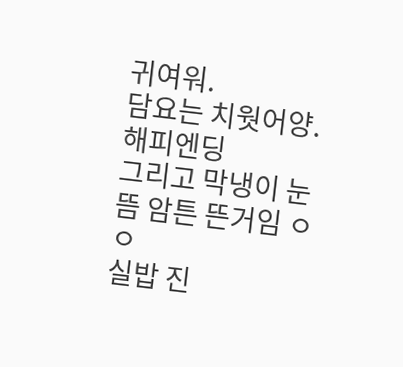귀여워.
담요는 치웟어양. 해피엔딩
그리고 막냉이 눈 뜸 암튼 뜬거임 ㅇㅇ
실밥 진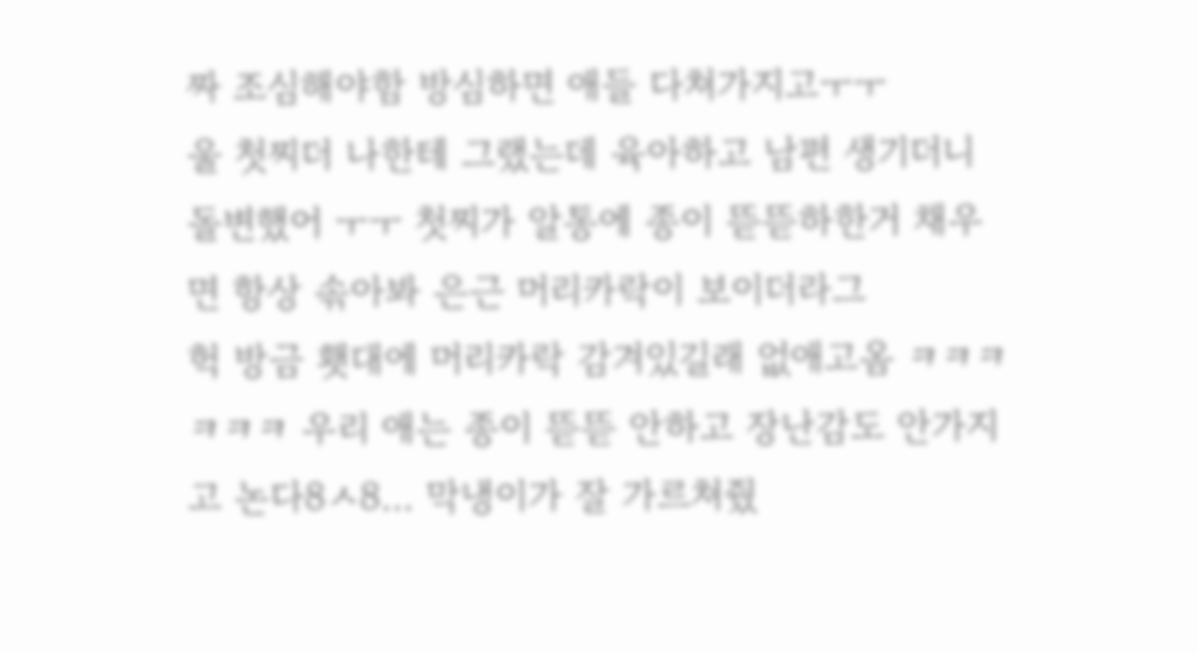짜 조심해야함 방심하면 애들 다쳐가지고ㅜㅜ
울 첫찌더 나한테 그랬는데 육아하고 남편 생기더니 돌변했어 ㅜㅜ 첫찌가 알통에 종이 뜯뜯하한거 채우면 항상 솎아봐 은근 머리카락이 보이더라그
헉 방금 횃대에 머리카락 감겨있길래 없애고옴 ㅋㅋㅋㅋㅋㅋ 우리 애는 종이 뜯뜯 안하고 장난감도 안가지고 논다8ㅅ8... 막냉이가 잘 가르쳐줬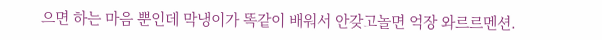으면 하는 마음 뿐인데 막냉이가 똑같이 배워서 안갖고놀면 억장 와르르멘션.